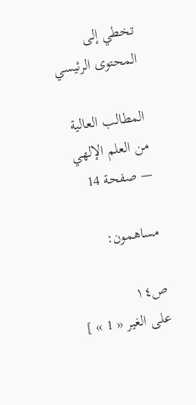تخطي إلى المحتوى الرئيسي

المطالب العالية من العلم الإلهي — صفحة 14

مساهمون:

ص١٤
على الغير « 1 » ]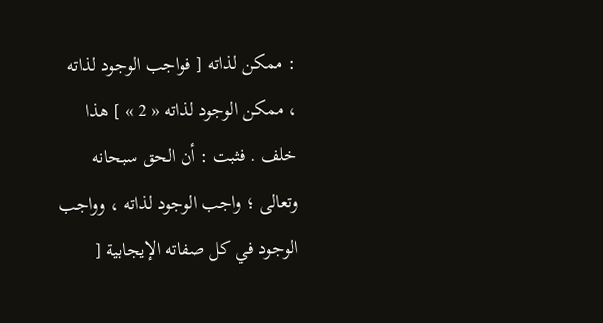: ممكن لذاته [ فواجب الوجود لذاته ، ممكن الوجود لذاته « 2 » ] هذا خلف . فثبت : أن الحق سبحانه وتعالى ؛ واجب الوجود لذاته ، وواجب الوجود في كل صفاته الإيجابية [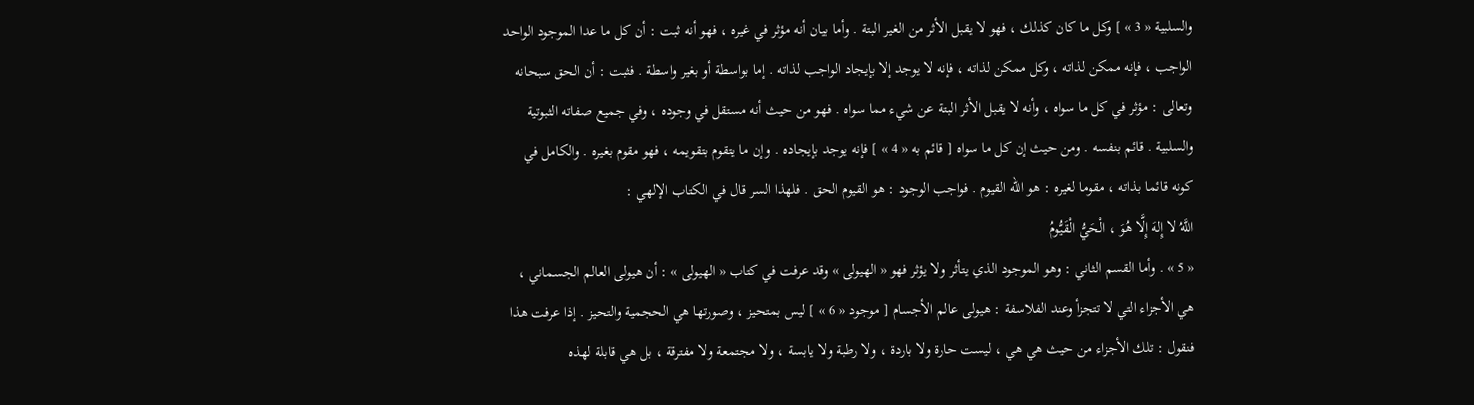والسلبية « 3 » ] وكل ما كان كذلك ، فهو لا يقبل الأثر من الغير البتة . وأما بيان أنه مؤثر في غيره ، فهو أنه ثبت : أن كل ما عدا الموجود الواحد الواجب ، فإنه ممكن لذاته ، وكل ممكن لذاته ، فإنه لا يوجد إلا بإيجاد الواجب لذاته . إما بواسطة أو بغير واسطة . فثبت : أن الحق سبحانه وتعالى : مؤثر في كل ما سواه ، وأنه لا يقبل الأثر البتة عن شيء مما سواه . فهو من حيث أنه مستقل في وجوده ، وفي جميع صفاته الثبوتية والسلبية . قائم بنفسه . ومن حيث إن كل ما سواه [ قائم به « 4 » ] فإنه يوجد بإيجاده . وإن ما يتقوم بتقويمه ، فهو مقوم بغيره . والكامل في كونه قائما بذاته ، مقوما لغيره : هو اللّه القيوم . فواجب الوجود : هو القيوم الحق . فلهذا السر قال في الكتاب الإلهي :
اللَّهُ لا إِلهَ إِلَّا هُوَ ، الْحَيُّ الْقَيُّومُ
« 5 » . وأما القسم الثاني : وهو الموجود الذي يتأثر ولا يؤثر فهو « الهيولى » وقد عرفت في كتاب « الهيولى » : أن هيولى العالم الجسماني ، هي الأجزاء التي لا تتجزأ وعند الفلاسفة : هيولى عالم الأجسام [ موجود « 6 » ] ليس بمتحيز ، وصورتها هي الحجمية والتحيز . إذا عرفت هذا فنقول : تلك الأجزاء من حيث هي هي ، ليست حارة ولا باردة ، ولا رطبة ولا يابسة ، ولا مجتمعة ولا مفترقة ، بل هي قابلة لهذه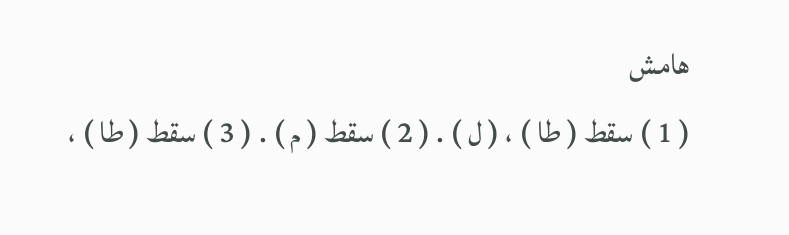هامش
( 1 ) سقط ( طا ) ، ( ل ) . ( 2 ) سقط ( م ) . ( 3 ) سقط ( طا ) ،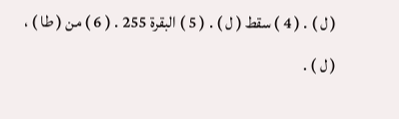( ل ) . ( 4 ) سقط ( ل ) . ( 5 ) البقرة 255 . ( 6 ) من ( طا ) ، ( ل ) .